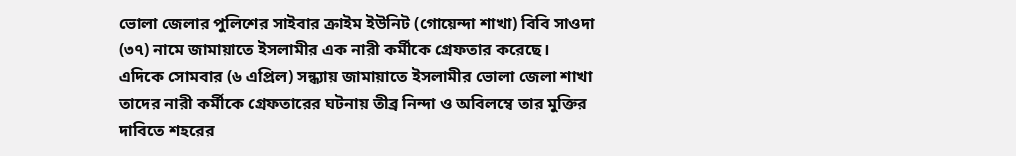ভোলা জেলার পুলিশের সাইবার ক্রাইম ইউনিট (গোয়েন্দা শাখা) বিবি সাওদা (৩৭) নামে জামায়াতে ইসলামীর এক নারী কর্মীকে গ্রেফতার করেছে।
এদিকে সোমবার (৬ এপ্রিল) সন্ধ্যায় জামায়াতে ইসলামীর ভোলা জেলা শাখা তাদের নারী কর্মীকে গ্রেফতারের ঘটনায় তীব্র নিন্দা ও অবিলম্বে তার মুক্তির দাবিতে শহরের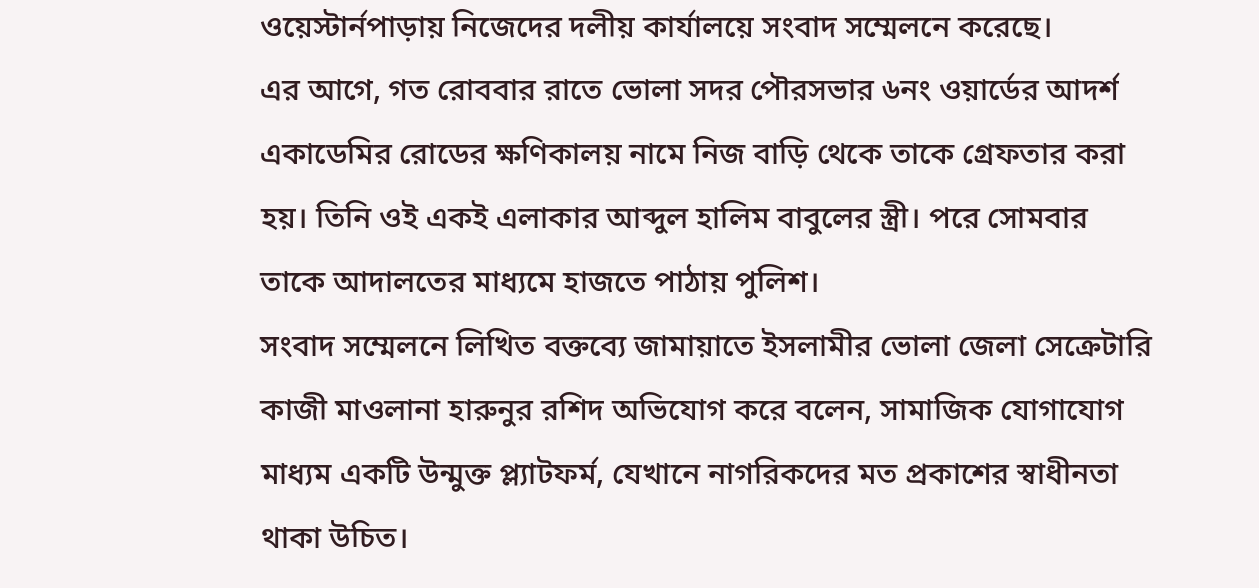ওয়েস্টার্নপাড়ায় নিজেদের দলীয় কার্যালয়ে সংবাদ সম্মেলনে করেছে।
এর আগে, গত রোববার রাতে ভোলা সদর পৌরসভার ৬নং ওয়ার্ডের আদর্শ একাডেমির রোডের ক্ষণিকালয় নামে নিজ বাড়ি থেকে তাকে গ্রেফতার করা হয়। তিনি ওই একই এলাকার আব্দুল হালিম বাবুলের স্ত্রী। পরে সোমবার তাকে আদালতের মাধ্যমে হাজতে পাঠায় পুলিশ।
সংবাদ সম্মেলনে লিখিত বক্তব্যে জামায়াতে ইসলামীর ভোলা জেলা সেক্রেটারি কাজী মাওলানা হারুনুর রশিদ অভিযোগ করে বলেন, সামাজিক যোগাযোগ মাধ্যম একটি উন্মুক্ত প্ল্যাটফর্ম, যেখানে নাগরিকদের মত প্রকাশের স্বাধীনতা থাকা উচিত।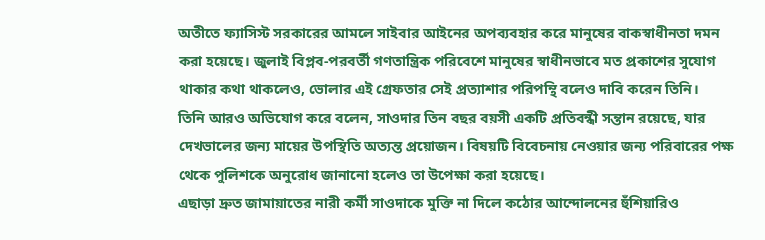অতীতে ফ্যাসিস্ট সরকারের আমলে সাইবার আইনের অপব্যবহার করে মানুষের বাকস্বাধীনতা দমন করা হয়েছে। জুলাই বিপ্লব-পরবর্তী গণতান্ত্রিক পরিবেশে মানুষের স্বাধীনভাবে মত প্রকাশের সুযোগ থাকার কথা থাকলেও, ভোলার এই গ্রেফতার সেই প্রত্যাশার পরিপন্থি বলেও দাবি করেন তিনি।
তিনি আরও অভিযোগ করে বলেন, সাওদার তিন বছর বয়সী একটি প্রতিবন্ধী সন্তান রয়েছে, যার দেখভালের জন্য মায়ের উপস্থিতি অত্যন্ত প্রয়োজন। বিষয়টি বিবেচনায় নেওয়ার জন্য পরিবারের পক্ষ থেকে পুলিশকে অনুরোধ জানানো হলেও তা উপেক্ষা করা হয়েছে।
এছাড়া দ্রুত জামায়াতের নারী কর্মী সাওদাকে মুক্তি না দিলে কঠোর আন্দোলনের হুঁশিয়ারিও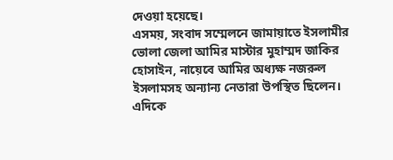দেওয়া হয়েছে।
এসময়, সংবাদ সম্মেলনে জামায়াতে ইসলামীর ভোলা জেলা আমির মাস্টার মুহাম্মদ জাকির হোসাইন, নায়েবে আমির অধ্যক্ষ নজরুল ইসলামসহ অন্যান্য নেতারা উপস্থিত ছিলেন।
এদিকে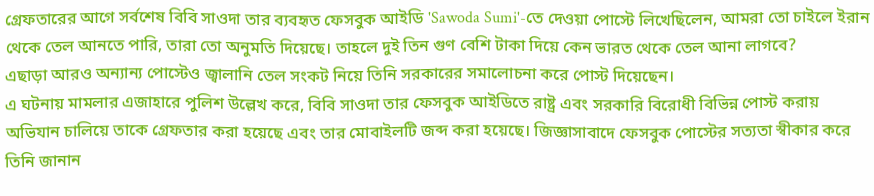গ্রেফতারের আগে সর্বশেষ বিবি সাওদা তার ব্যবহৃত ফেসবুক আইডি 'Sawoda Sumi'-তে দেওয়া পোস্টে লিখেছিলেন, আমরা তো চাইলে ইরান থেকে তেল আনতে পারি, তারা তো অনুমতি দিয়েছে। তাহলে দুই তিন গুণ বেশি টাকা দিয়ে কেন ভারত থেকে তেল আনা লাগবে?
এছাড়া আরও অন্যান্য পোস্টেও জ্বালানি তেল সংকট নিয়ে তিনি সরকারের সমালোচনা করে পোস্ট দিয়েছেন।
এ ঘটনায় মামলার এজাহারে পুলিশ উল্লেখ করে, বিবি সাওদা তার ফেসবুক আইডিতে রাষ্ট্র এবং সরকারি বিরোধী বিভিন্ন পোস্ট করায় অভিযান চালিয়ে তাকে গ্রেফতার করা হয়েছে এবং তার মোবাইলটি জব্দ করা হয়েছে। জিজ্ঞাসাবাদে ফেসবুক পোস্টের সত্যতা স্বীকার করে তিনি জানান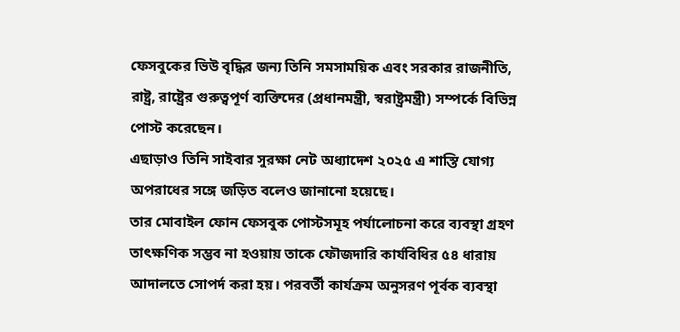ফেসবুকের ভিউ বৃদ্ধির জন্য তিনি সমসাময়িক এবং সরকার রাজনীতি, রাষ্ট্র, রাষ্ট্রের গুরুত্বপূর্ণ ব্যক্তিদের (প্রধানমন্ত্রী, স্বরাষ্ট্রমন্ত্রী) সম্পর্কে বিভিন্ন পোস্ট করেছেন।
এছাড়াও তিনি সাইবার সুরক্ষা নেট অধ্যাদেশ ২০২৫ এ শাস্তি যোগ্য অপরাধের সঙ্গে জড়িত বলেও জানানো হয়েছে।
তার মোবাইল ফোন ফেসবুক পোস্টসমূহ পর্যালোচনা করে ব্যবস্থা গ্রহণ তাৎক্ষণিক সম্ভব না হওয়ায় তাকে ফৌজদারি কার্যবিধির ৫৪ ধারায় আদালতে সোপর্দ করা হয়। পরবর্তী কার্যক্রম অনুসরণ পূর্বক ব্যবস্থা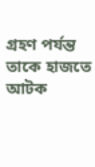গ্রহণ পর্যন্ত তাকে হাজতে আটক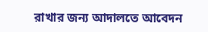রাখার জন্য আদালতে আবেদন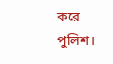করে পুলিশ।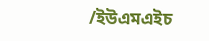/ইউএমএইচ